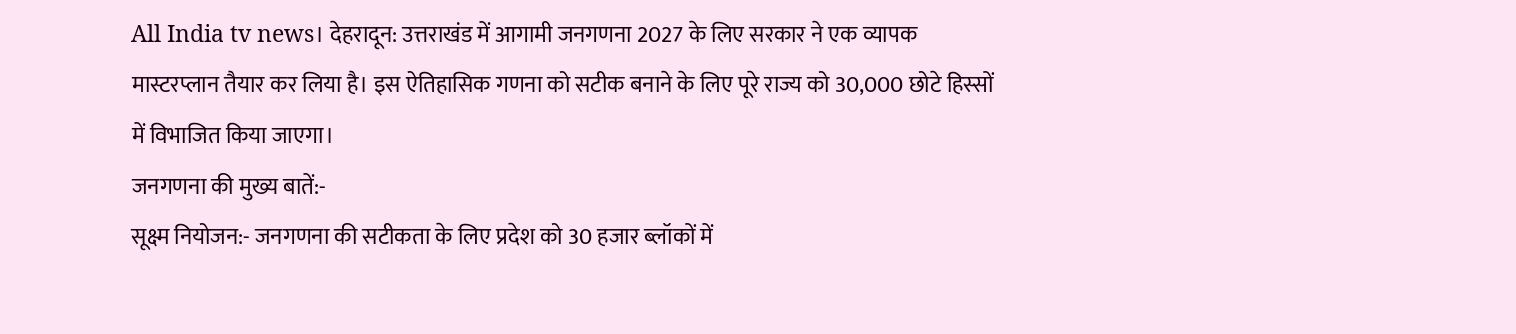All India tv news। देहरादून: उत्तराखंड में आगामी जनगणना 2027 के लिए सरकार ने एक व्यापक मास्टरप्लान तैयार कर लिया है। इस ऐतिहासिक गणना को सटीक बनाने के लिए पूरे राज्य को 30,000 छोटे हिस्सों में विभाजित किया जाएगा।
जनगणना की मुख्य बातें:-
सूक्ष्म नियोजन:- जनगणना की सटीकता के लिए प्रदेश को 30 हजार ब्लॉकों में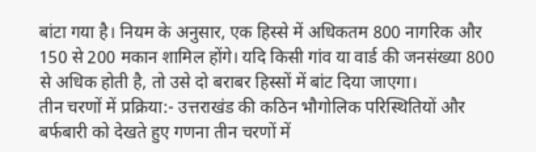बांटा गया है। नियम के अनुसार, एक हिस्से में अधिकतम 800 नागरिक और 150 से 200 मकान शामिल होंगे। यदि किसी गांव या वार्ड की जनसंख्या 800 से अधिक होती है, तो उसे दो बराबर हिस्सों में बांट दिया जाएगा।
तीन चरणों में प्रक्रिया:- उत्तराखंड की कठिन भौगोलिक परिस्थितियों और बर्फबारी को देखते हुए गणना तीन चरणों में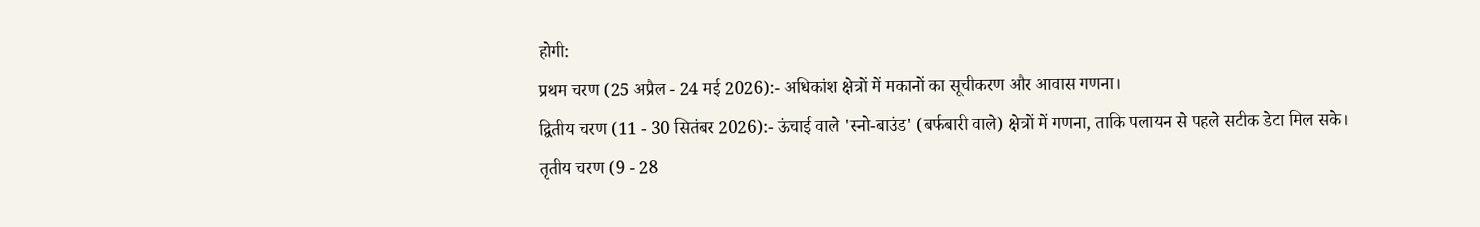होगी:
प्रथम चरण (25 अप्रैल - 24 मई 2026):- अधिकांश क्षेत्रों में मकानों का सूचीकरण और आवास गणना।
द्वितीय चरण (11 - 30 सितंबर 2026):- ऊंचाई वाले 'स्नो-बाउंड' (बर्फबारी वाले) क्षेत्रों में गणना, ताकि पलायन से पहले सटीक डेटा मिल सके।
तृतीय चरण (9 - 28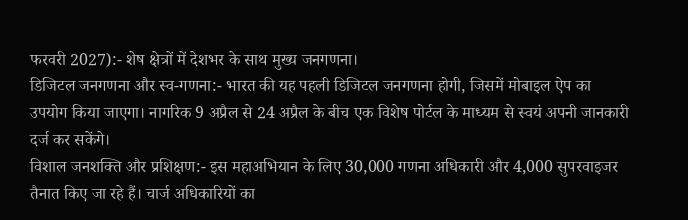फरवरी 2027):- शेष क्षेत्रों में देशभर के साथ मुख्य जनगणना।
डिजिटल जनगणना और स्व-गणना:- भारत की यह पहली डिजिटल जनगणना होगी, जिसमें मोबाइल ऐप का उपयोग किया जाएगा। नागरिक 9 अप्रैल से 24 अप्रैल के बीच एक विशेष पोर्टल के माध्यम से स्वयं अपनी जानकारी दर्ज कर सकेंगे।
विशाल जनशक्ति और प्रशिक्षण:- इस महाअभियान के लिए 30,000 गणना अधिकारी और 4,000 सुपरवाइजर तैनात किए जा रहे हैं। चार्ज अधिकारियों का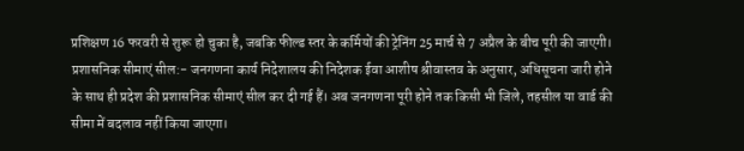प्रशिक्षण 16 फरवरी से शुरू हो चुका है, जबकि फील्ड स्तर के कर्मियों की ट्रेनिंग 25 मार्च से 7 अप्रैल के बीच पूरी की जाएगी।
प्रशासनिक सीमाएं सील:- जनगणना कार्य निदेशालय की निदेशक ईवा आशीष श्रीवास्तव के अनुसार, अधिसूचना जारी होने के साथ ही प्रदेश की प्रशासनिक सीमाएं सील कर दी गई हैं। अब जनगणना पूरी होने तक किसी भी जिले, तहसील या वार्ड की सीमा में बदलाव नहीं किया जाएगा।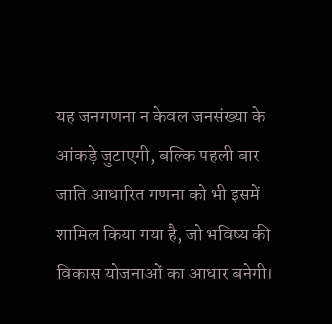यह जनगणना न केवल जनसंख्या के आंकड़े जुटाएगी, बल्कि पहली बार जाति आधारित गणना को भी इसमें शामिल किया गया है, जो भविष्य की विकास योजनाओं का आधार बनेगी।